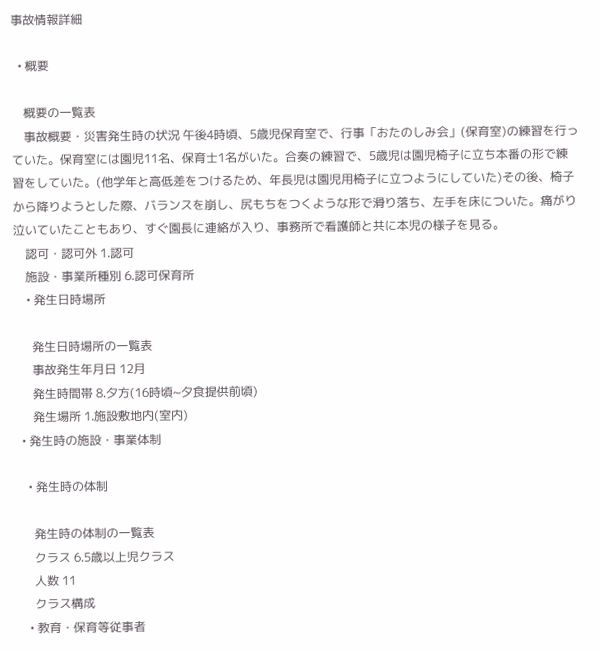事故情報詳細

  • 概要

    概要の一覧表
    事故概要・災害発生時の状況 午後4時頃、5歳児保育室で、行事「おたのしみ会」(保育室)の練習を行っていた。保育室には園児11名、保育士1名がいた。合奏の練習で、5歳児は園児椅子に立ち本番の形で練習をしていた。(他学年と高低差をつけるため、年長児は園児用椅子に立つようにしていた)その後、椅子から降りようとした際、バランスを崩し、尻もちをつくような形で滑り落ち、左手を床についた。痛がり泣いていたこともあり、すぐ園長に連絡が入り、事務所で看護師と共に本児の様子を見る。
    認可・認可外 1.認可
    施設・事業所種別 6.認可保育所
    • 発生日時場所

      発生日時場所の一覧表
      事故発生年月日 12月
      発生時間帯 8.夕方(16時頃~夕食提供前頃)
      発生場所 1.施設敷地内(室内)
  • 発生時の施設・事業体制

    • 発生時の体制

      発生時の体制の一覧表
      クラス 6.5歳以上児クラス
      人数 11
      クラス構成
    • 教育・保育等従事者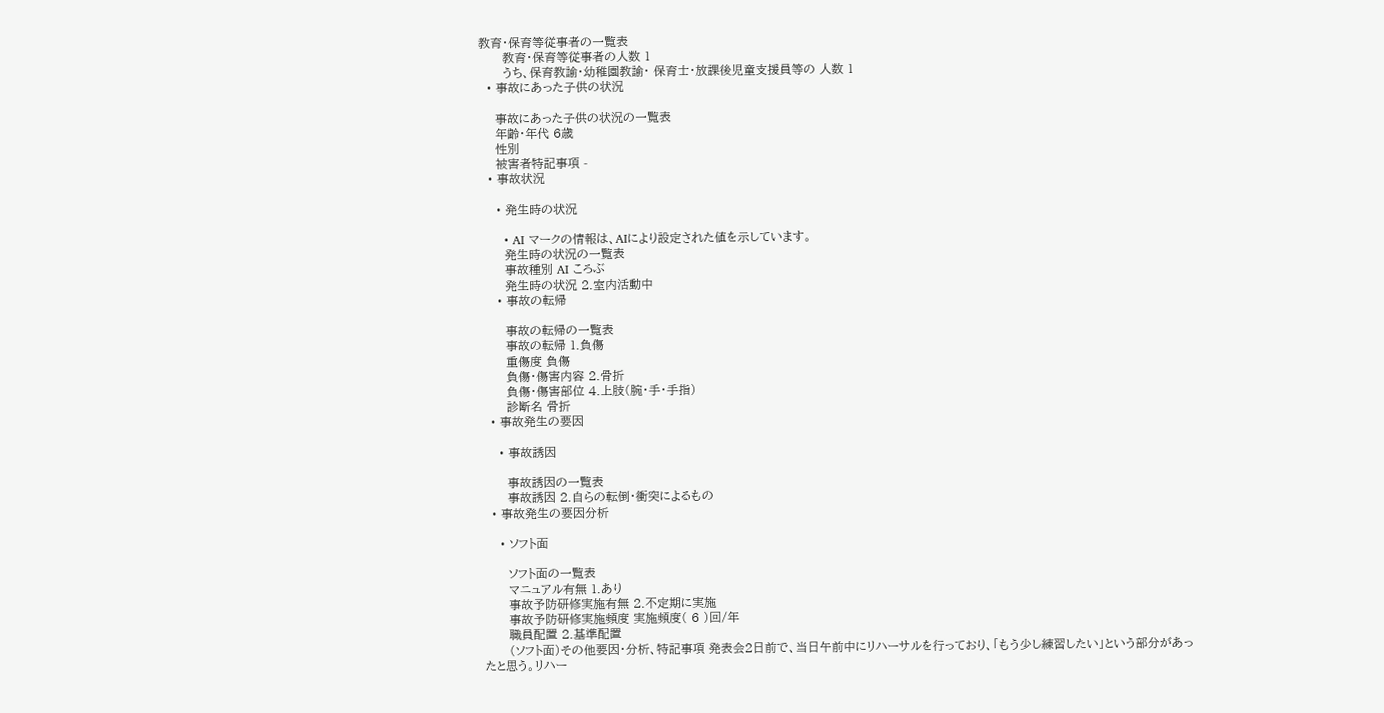教育・保育等従事者の一覧表
      教育・保育等従事者の人数 1
      うち、保育教諭・幼稚園教諭・ 保育士・放課後児童支援員等の 人数 1
  • 事故にあった子供の状況

    事故にあった子供の状況の一覧表
    年齢・年代 6歳
    性別
    被害者特記事項 -
  • 事故状況

    • 発生時の状況

      • AI マークの情報は、AIにより設定された値を示しています。
      発生時の状況の一覧表
      事故種別 AI ころぶ
      発生時の状況 2.室内活動中
    • 事故の転帰

      事故の転帰の一覧表
      事故の転帰 1.負傷
      重傷度 負傷
      負傷・傷害内容 2.骨折
      負傷・傷害部位 4.上肢(腕・手・手指)
      診断名 骨折
  • 事故発生の要因

    • 事故誘因

      事故誘因の一覧表
      事故誘因 2.自らの転倒・衝突によるもの
  • 事故発生の要因分析

    • ソフト面

      ソフト面の一覧表
      マニュアル有無 1.あり
      事故予防研修実施有無 2.不定期に実施
      事故予防研修実施頻度 実施頻度( 6 )回/年
      職員配置 2.基準配置
      (ソフト面)その他要因・分析、特記事項 発表会2日前で、当日午前中にリハーサルを行っており、「もう少し練習したい」という部分があったと思う。リハー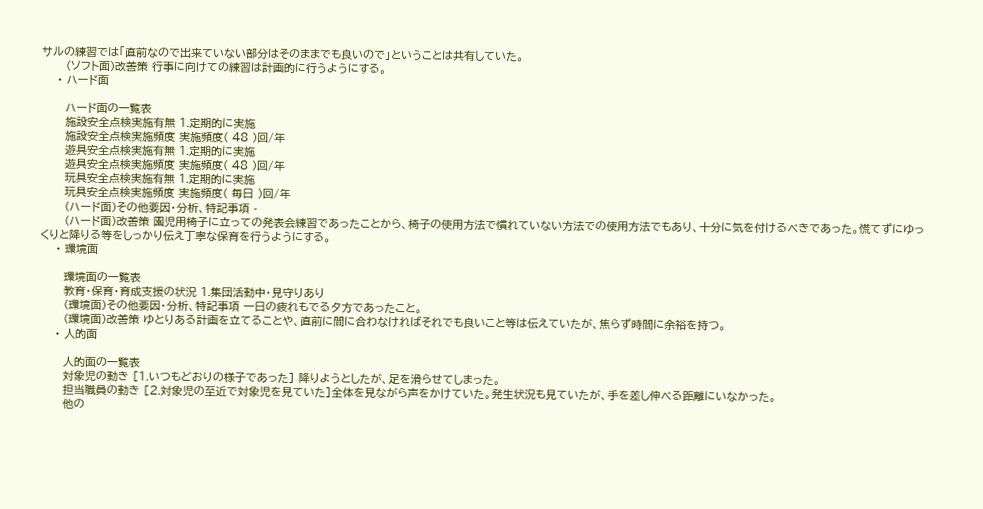サルの練習では「直前なので出来ていない部分はそのままでも良いので」ということは共有していた。
      (ソフト面)改善策 行事に向けての練習は計画的に行うようにする。
    • ハード面

      ハード面の一覧表
      施設安全点検実施有無 1.定期的に実施
      施設安全点検実施頻度 実施頻度( 48 )回/年
      遊具安全点検実施有無 1.定期的に実施
      遊具安全点検実施頻度 実施頻度( 48 )回/年
      玩具安全点検実施有無 1.定期的に実施
      玩具安全点検実施頻度 実施頻度( 毎日 )回/年
      (ハード面)その他要因・分析、特記事項 -
      (ハード面)改善策 園児用椅子に立っての発表会練習であったことから、椅子の使用方法で慣れていない方法での使用方法でもあり、十分に気を付けるべきであった。慌てずにゆっくりと降りる等をしっかり伝え丁寧な保育を行うようにする。
    • 環境面

      環境面の一覧表
      教育・保育・育成支援の状況 1.集団活動中・見守りあり
      (環境面)その他要因・分析、特記事項 一日の疲れもでる夕方であったこと。
      (環境面)改善策 ゆとりある計画を立てることや、直前に間に合わなければそれでも良いこと等は伝えていたが、焦らず時間に余裕を持つ。
    • 人的面

      人的面の一覧表
      対象児の動き [1.いつもどおりの様子であった] 降りようとしたが、足を滑らせてしまった。
      担当職員の動き [2.対象児の至近で対象児を見ていた]全体を見ながら声をかけていた。発生状況も見ていたが、手を差し伸べる距離にいなかった。
      他の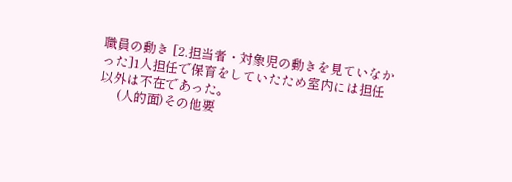職員の動き [2.担当者・対象児の動きを見ていなかった]1人担任で保育をしていたため室内には担任以外は不在であった。
      (人的面)その他要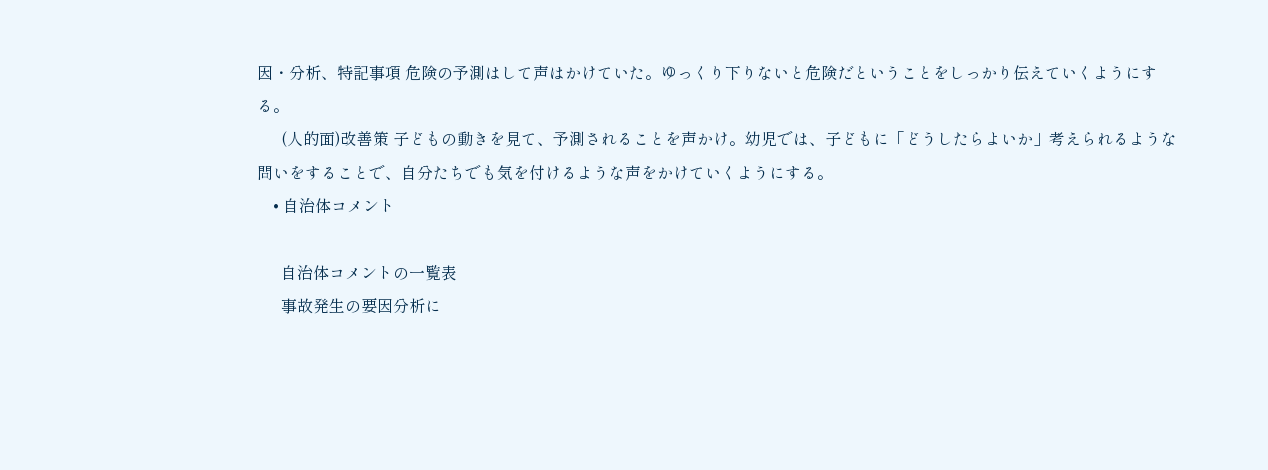因・分析、特記事項 危険の予測はして声はかけていた。ゆっくり下りないと危険だということをしっかり伝えていくようにする。
      (人的面)改善策 子どもの動きを見て、予測されることを声かけ。幼児では、子どもに「どうしたらよいか」考えられるような問いをすることで、自分たちでも気を付けるような声をかけていくようにする。
    • 自治体コメント

      自治体コメントの一覧表
      事故発生の要因分析に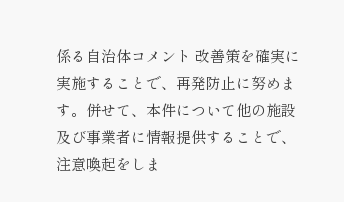係る自治体コメント 改善策を確実に実施することで、再発防止に努めます。併せて、本件について他の施設及び事業者に情報提供することで、注意喚起をしま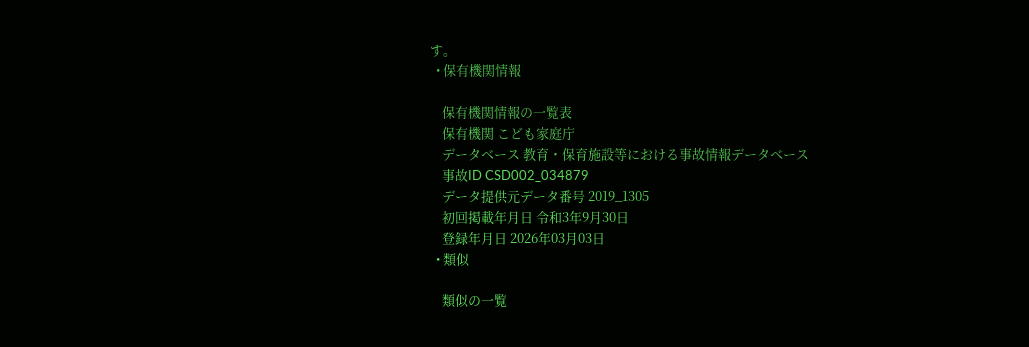す。
  • 保有機関情報

    保有機関情報の一覧表
    保有機関 こども家庭庁
    データベース 教育・保育施設等における事故情報データベース
    事故ID CSD002_034879
    データ提供元データ番号 2019_1305
    初回掲載年月日 令和3年9月30日
    登録年月日 2026年03月03日
  • 類似

    類似の一覧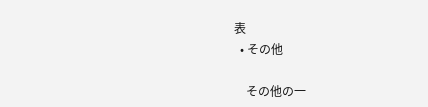表
  • その他

    その他の一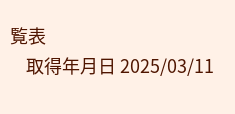覧表
    取得年月日 2025/03/11